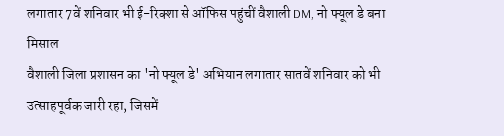लगातार 7वें शनिवार भी ई-रिक्शा से ऑफिस पहुंचीं वैशाली DM, नो फ्यूल डे बना मिसाल
वैशाली जिला प्रशासन का 'नो फ्यूल डे' अभियान लगातार सातवें शनिवार को भी उत्साहपूर्वक जारी रहा, जिसमें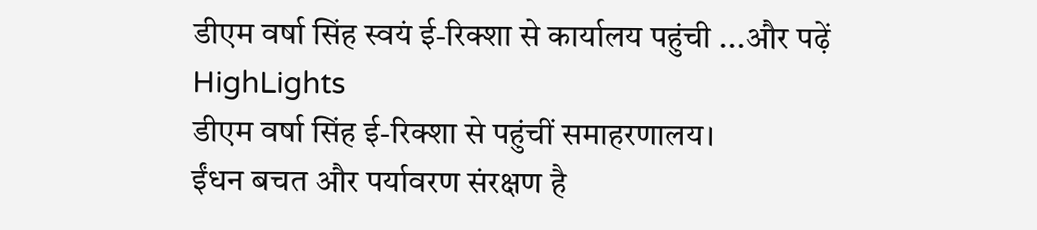डीएम वर्षा सिंह स्वयं ई-रिक्शा से कार्यालय पहुंची ...और पढ़ें
HighLights
डीएम वर्षा सिंह ई-रिक्शा से पहुंचीं समाहरणालय।
ईंधन बचत और पर्यावरण संरक्षण है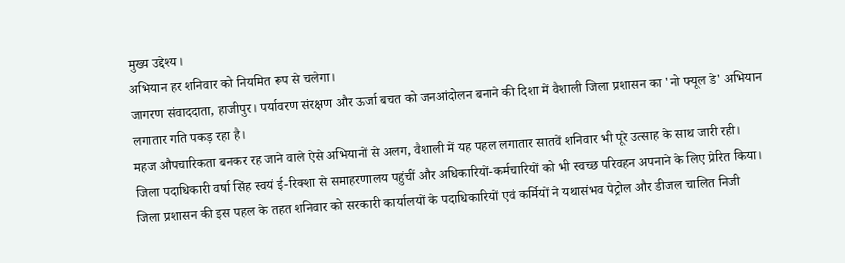मुख्य उद्देश्य।
अभियान हर शनिवार को नियमित रूप से चलेगा।
जागरण संवाददाता, हाजीपुर। पर्यावरण संरक्षण और ऊर्जा बचत को जनआंदोलन बनाने की दिशा में वैशाली जिला प्रशासन का 'नो फ्यूल डे' अभियान लगातार गति पकड़ रहा है।
महज औपचारिकता बनकर रह जाने वाले ऐसे अभियानों से अलग, वैशाली में यह पहल लगातार सातवें शनिवार भी पूरे उत्साह के साथ जारी रही।
जिला पदाधिकारी वर्षा सिंह स्वयं ई-रिक्शा से समाहरणालय पहुंचीं और अधिकारियों-कर्मचारियों को भी स्वच्छ परिवहन अपनाने के लिए प्रेरित किया।
जिला प्रशासन की इस पहल के तहत शनिवार को सरकारी कार्यालयों के पदाधिकारियों एवं कर्मियों ने यथासंभव पेट्रोल और डीजल चालित निजी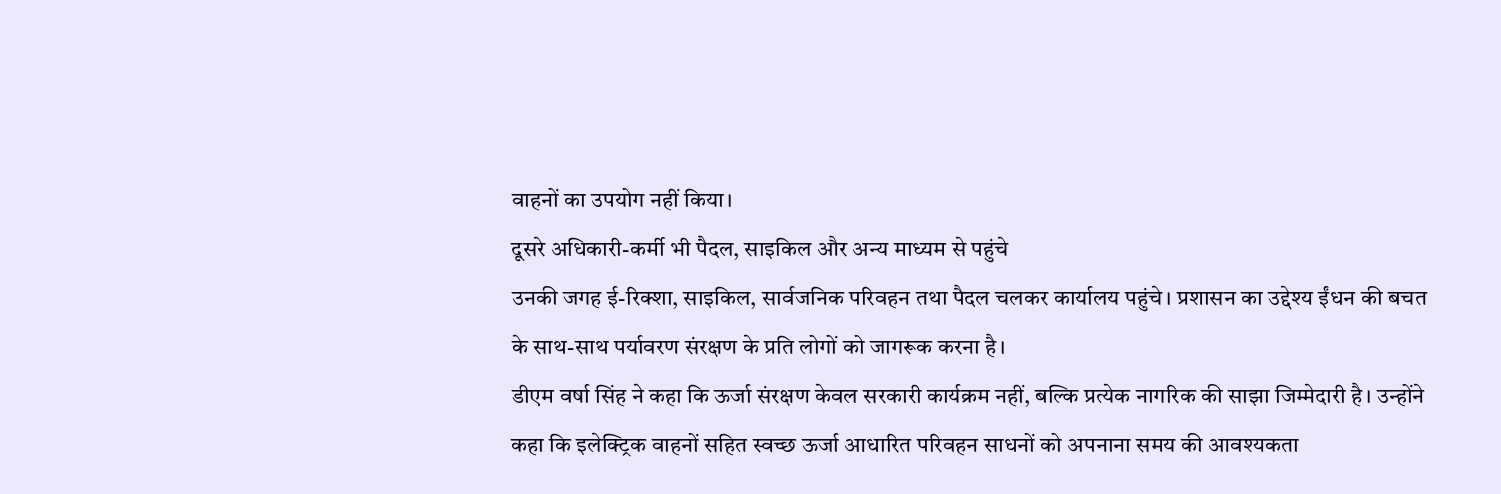वाहनों का उपयोग नहीं किया।
दूसरे अधिकारी-कर्मी भी पैदल, साइकिल और अन्य माध्यम से पहुंचे
उनकी जगह ई-रिक्शा, साइकिल, सार्वजनिक परिवहन तथा पैदल चलकर कार्यालय पहुंचे। प्रशासन का उद्देश्य ईंधन की बचत के साथ-साथ पर्यावरण संरक्षण के प्रति लोगों को जागरूक करना है।
डीएम वर्षा सिंह ने कहा कि ऊर्जा संरक्षण केवल सरकारी कार्यक्रम नहीं, बल्कि प्रत्येक नागरिक की साझा जिम्मेदारी है। उन्होंने कहा कि इलेक्ट्रिक वाहनों सहित स्वच्छ ऊर्जा आधारित परिवहन साधनों को अपनाना समय की आवश्यकता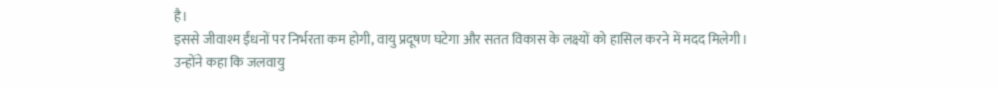है।
इससे जीवाश्म ईंधनों पर निर्भरता कम होगी, वायु प्रदूषण घटेगा और सतत विकास के लक्ष्यों को हासिल करने में मदद मिलेगी।
उन्होंने कहा कि जलवायु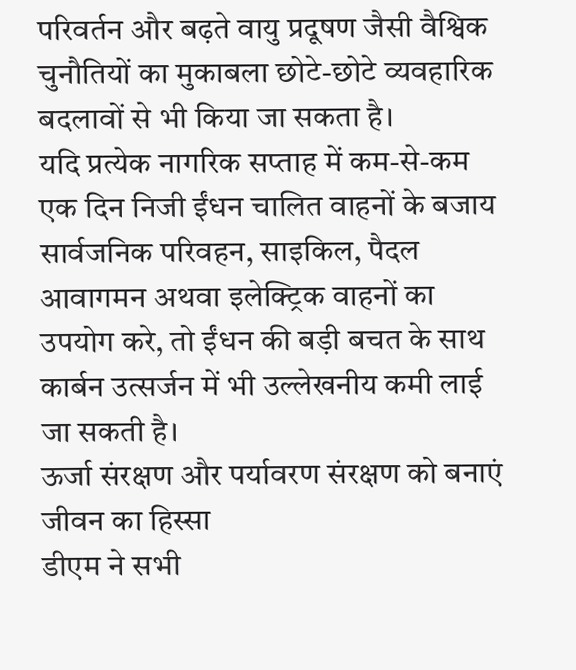परिवर्तन और बढ़ते वायु प्रदूषण जैसी वैश्विक चुनौतियों का मुकाबला छोटे-छोटे व्यवहारिक बदलावों से भी किया जा सकता है।
यदि प्रत्येक नागरिक सप्ताह में कम-से-कम एक दिन निजी ईंधन चालित वाहनों के बजाय सार्वजनिक परिवहन, साइकिल, पैदल आवागमन अथवा इलेक्ट्रिक वाहनों का उपयोग करे, तो ईंधन की बड़ी बचत के साथ कार्बन उत्सर्जन में भी उल्लेखनीय कमी लाई जा सकती है।
ऊर्जा संरक्षण और पर्यावरण संरक्षण को बनाएं जीवन का हिस्सा
डीएम ने सभी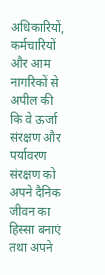अधिकारियों, कर्मचारियों और आम नागरिकों से अपील की कि वे ऊर्जा संरक्षण और पर्यावरण संरक्षण को अपने दैनिक जीवन का हिस्सा बनाएं तथा अपने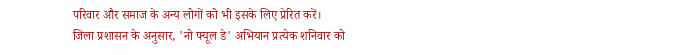परिवार और समाज के अन्य लोगों को भी इसके लिए प्रेरित करें।
जिला प्रशासन के अनुसार, 'नो फ्यूल डे' अभियान प्रत्येक शनिवार को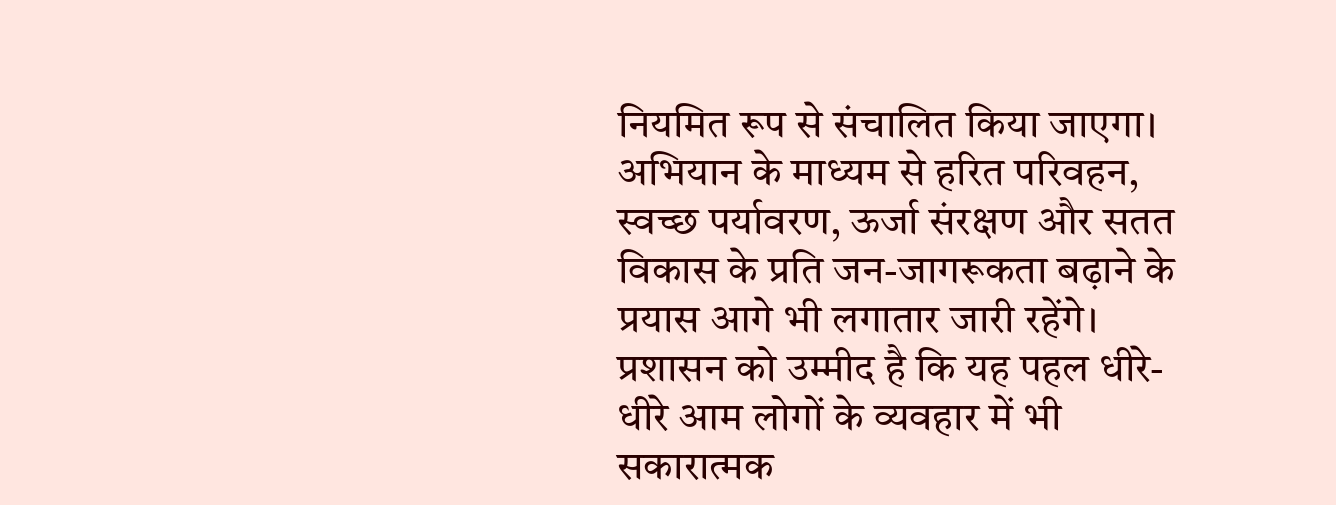नियमित रूप से संचालित किया जाएगा। अभियान के माध्यम से हरित परिवहन, स्वच्छ पर्यावरण, ऊर्जा संरक्षण और सतत विकास के प्रति जन-जागरूकता बढ़ाने के प्रयास आगे भी लगातार जारी रहेंगे।
प्रशासन को उम्मीद है कि यह पहल धीरे-धीरे आम लोगों के व्यवहार में भी सकारात्मक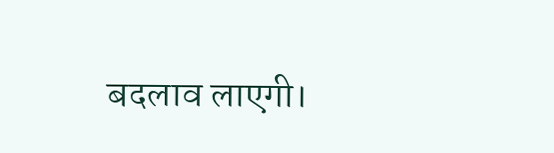बदलाव लाएगी।